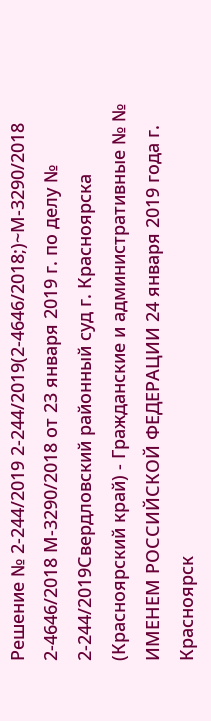Решение № 2-244/2019 2-244/2019(2-4646/2018;)~М-3290/2018 2-4646/2018 М-3290/2018 от 23 января 2019 г. по делу № 2-244/2019Свердловский районный суд г. Красноярска (Красноярский край) - Гражданские и административные № № ИМЕНЕМ РОССИЙСКОЙ ФЕДЕРАЦИИ 24 января 2019 года г. Красноярск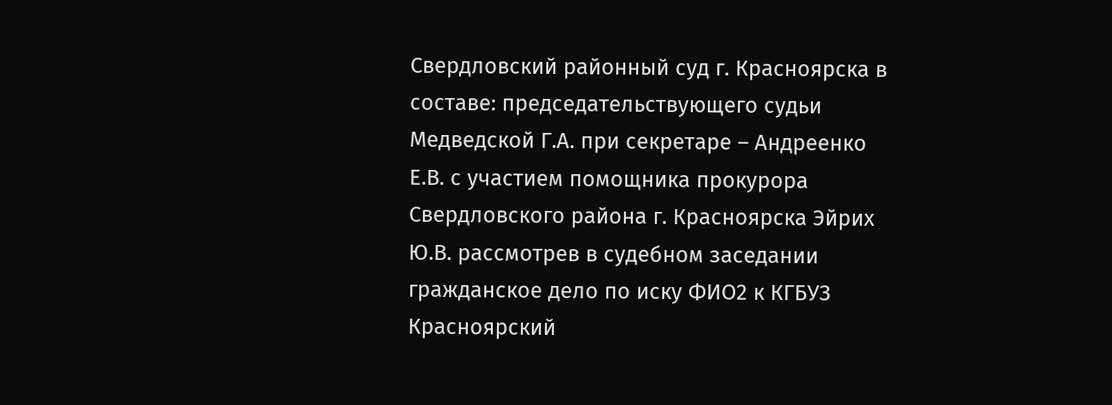Свердловский районный суд г. Красноярска в составе: председательствующего судьи Медведской Г.А. при секретаре – Андреенко Е.В. с участием помощника прокурора Свердловского района г. Красноярска Эйрих Ю.В. рассмотрев в судебном заседании гражданское дело по иску ФИО2 к КГБУЗ Красноярский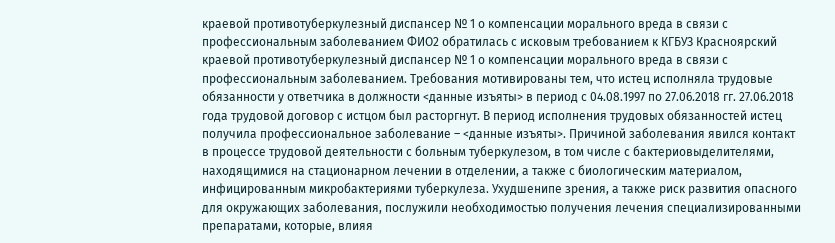краевой противотуберкулезный диспансер № 1 о компенсации морального вреда в связи с профессиональным заболеванием ФИО2 обратилась с исковым требованием к КГБУЗ Красноярский краевой противотуберкулезный диспансер № 1 о компенсации морального вреда в связи с профессиональным заболеванием. Требования мотивированы тем, что истец исполняла трудовые обязанности у ответчика в должности <данные изъяты> в период с 04.08.1997 по 27.06.2018 гг. 27.06.2018 года трудовой договор с истцом был расторгнут. В период исполнения трудовых обязанностей истец получила профессиональное заболевание – <данные изъяты>. Причиной заболевания явился контакт в процессе трудовой деятельности с больным туберкулезом, в том числе с бактериовыделителями, находящимися на стационарном лечении в отделении, а также с биологическим материалом, инфицированным микробактериями туберкулеза. Ухудшенипе зрения, а также риск развития опасного для окружающих заболевания, послужили необходимостью получения лечения специализированными препаратами, которые, влияя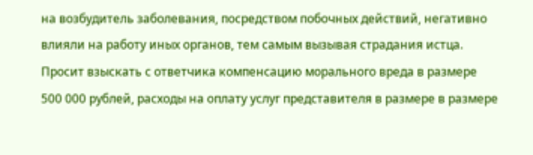на возбудитель заболевания, посредством побочных действий, негативно влияли на работу иных органов, тем самым вызывая страдания истца. Просит взыскать с ответчика компенсацию морального вреда в размере 500 000 рублей, расходы на оплату услуг представителя в размере в размере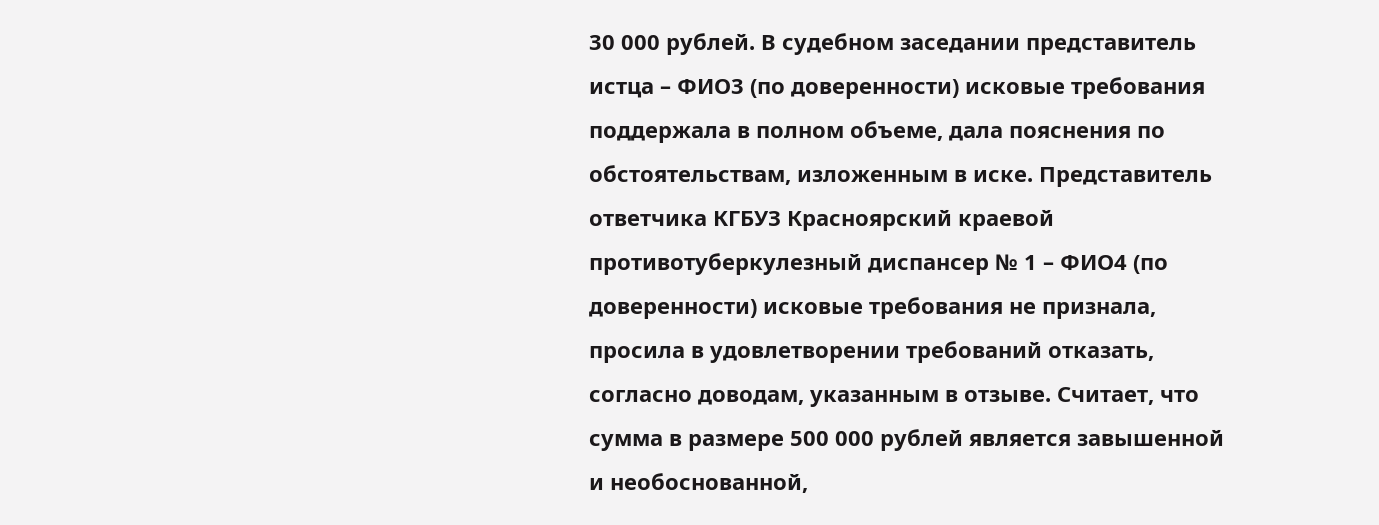30 000 рублей. В судебном заседании представитель истца – ФИО3 (по доверенности) исковые требования поддержала в полном объеме, дала пояснения по обстоятельствам, изложенным в иске. Представитель ответчика КГБУЗ Красноярский краевой противотуберкулезный диспансер № 1 – ФИО4 (по доверенности) исковые требования не признала, просила в удовлетворении требований отказать, согласно доводам, указанным в отзыве. Считает, что сумма в размере 500 000 рублей является завышенной и необоснованной,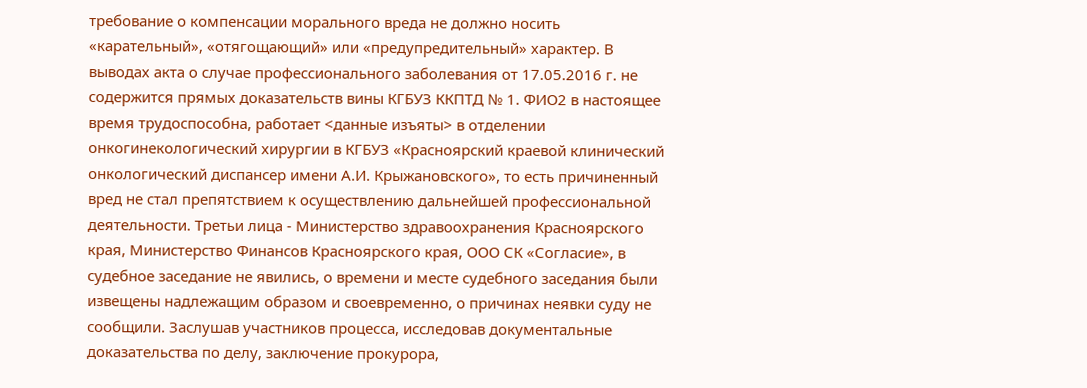требование о компенсации морального вреда не должно носить «карательный», «отягощающий» или «предупредительный» характер. В выводах акта о случае профессионального заболевания от 17.05.2016 г. не содержится прямых доказательств вины КГБУЗ ККПТД № 1. ФИО2 в настоящее время трудоспособна, работает <данные изъяты> в отделении онкогинекологический хирургии в КГБУЗ «Красноярский краевой клинический онкологический диспансер имени А.И. Крыжановского», то есть причиненный вред не стал препятствием к осуществлению дальнейшей профессиональной деятельности. Третьи лица - Министерство здравоохранения Красноярского края, Министерство Финансов Красноярского края, ООО СК «Согласие», в судебное заседание не явились, о времени и месте судебного заседания были извещены надлежащим образом и своевременно, о причинах неявки суду не сообщили. Заслушав участников процесса, исследовав документальные доказательства по делу, заключение прокурора,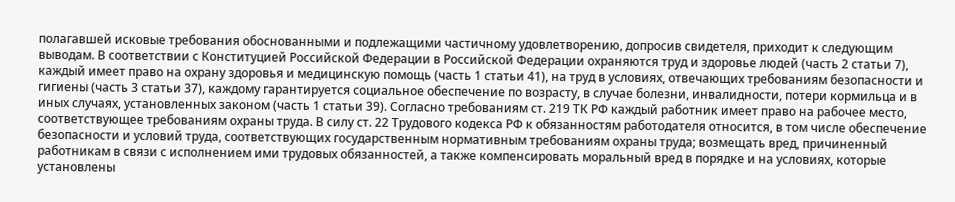полагавшей исковые требования обоснованными и подлежащими частичному удовлетворению, допросив свидетеля, приходит к следующим выводам. В соответствии с Конституцией Российской Федерации в Российской Федерации охраняются труд и здоровье людей (часть 2 статьи 7), каждый имеет право на охрану здоровья и медицинскую помощь (часть 1 статьи 41), на труд в условиях, отвечающих требованиям безопасности и гигиены (часть 3 статьи 37), каждому гарантируется социальное обеспечение по возрасту, в случае болезни, инвалидности, потери кормильца и в иных случаях, установленных законом (часть 1 статьи 39). Согласно требованиям ст. 219 ТК РФ каждый работник имеет право на рабочее место, соответствующее требованиям охраны труда. В силу ст. 22 Трудового кодекса РФ к обязанностям работодателя относится, в том числе обеспечение безопасности и условий труда, соответствующих государственным нормативным требованиям охраны труда; возмещать вред, причиненный работникам в связи с исполнением ими трудовых обязанностей, а также компенсировать моральный вред в порядке и на условиях, которые установлены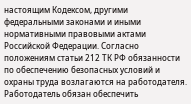настоящим Кодексом, другими федеральными законами и иными нормативными правовыми актами Российской Федерации. Согласно положениям статьи 212 ТК РФ обязанности по обеспечению безопасных условий и охраны труда возлагаются на работодателя. Работодатель обязан обеспечить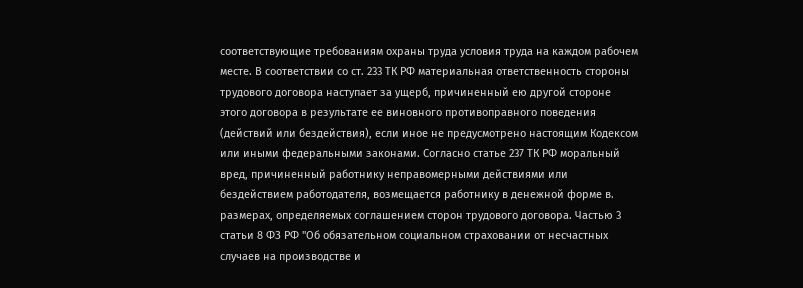соответствующие требованиям охраны труда условия труда на каждом рабочем месте. В соответствии со ст. 233 ТК РФ материальная ответственность стороны трудового договора наступает за ущерб, причиненный ею другой стороне этого договора в результате ее виновного противоправного поведения (действий или бездействия), если иное не предусмотрено настоящим Кодексом или иными федеральными законами. Согласно статье 237 ТК РФ моральный вред, причиненный работнику неправомерными действиями или бездействием работодателя, возмещается работнику в денежной форме в. размерах, определяемых соглашением сторон трудового договора. Частью 3 статьи 8 ФЗ РФ "Об обязательном социальном страховании от несчастных случаев на производстве и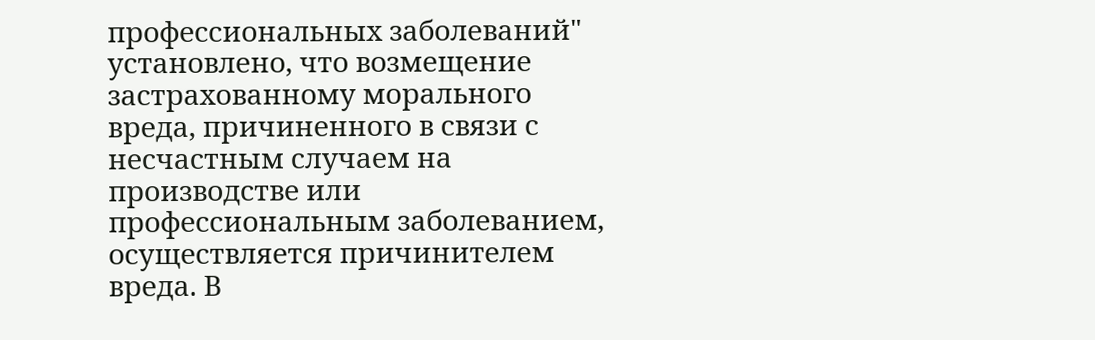профессиональных заболеваний" установлено, что возмещение застрахованному морального вреда, причиненного в связи с несчастным случаем на производстве или профессиональным заболеванием, осуществляется причинителем вреда. В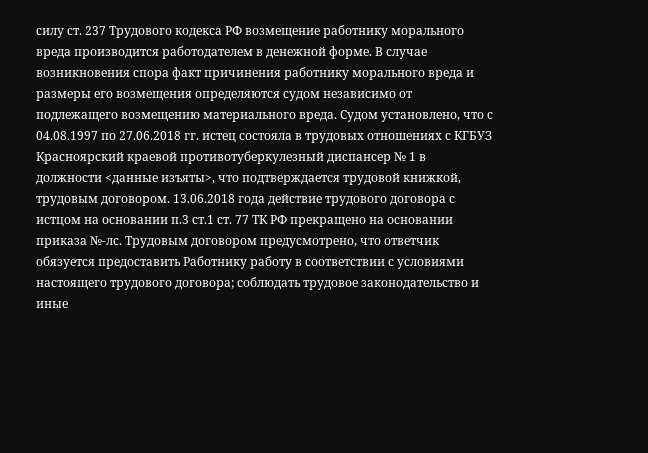силу ст. 237 Трудового кодекса РФ возмещение работнику морального вреда производится работодателем в денежной форме. В случае возникновения спора факт причинения работнику морального вреда и размеры его возмещения определяются судом независимо от подлежащего возмещению материального вреда. Судом установлено, что с 04.08.1997 по 27.06.2018 гг. истец состояла в трудовых отношениях с КГБУЗ Красноярский краевой противотуберкулезный диспансер № 1 в должности <данные изъяты>, что подтверждается трудовой книжкой, трудовым договором. 13.06.2018 года действие трудового договора с истцом на основании п.3 ст.1 ст. 77 ТК РФ прекращено на основании приказа №-лс. Трудовым договором предусмотрено, что ответчик обязуется предоставить Работнику работу в соответствии с условиями настоящего трудового договора; соблюдать трудовое законодательство и иные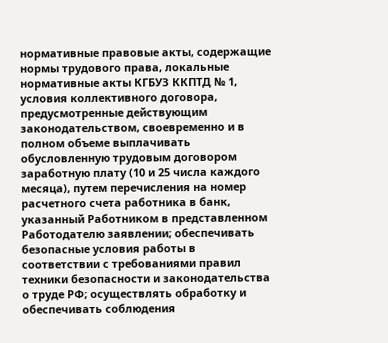нормативные правовые акты, содержащие нормы трудового права, локальные нормативные акты КГБУЗ ККПТД № 1, условия коллективного договора, предусмотренные действующим законодательством, своевременно и в полном объеме выплачивать обусловленную трудовым договором заработную плату (10 и 25 числа каждого месяца), путем перечисления на номер расчетного счета работника в банк, указанный Работником в представленном Работодателю заявлении; обеспечивать безопасные условия работы в соответствии с требованиями правил техники безопасности и законодательства о труде РФ; осуществлять обработку и обеспечивать соблюдения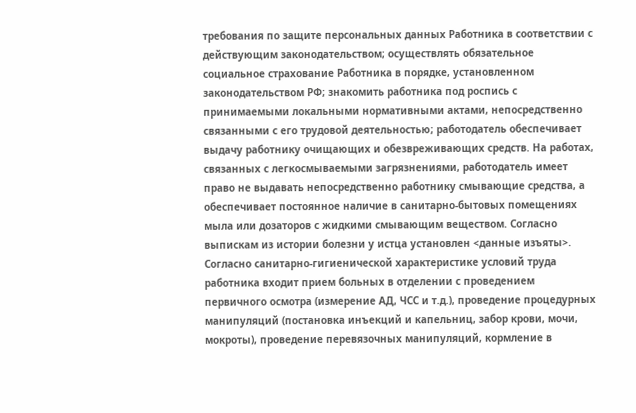требования по защите персональных данных Работника в соответствии с действующим законодательством; осуществлять обязательное социальное страхование Работника в порядке, установленном законодательством РФ; знакомить работника под роспись с принимаемыми локальными нормативными актами, непосредственно связанными с его трудовой деятельностью; работодатель обеспечивает выдачу работнику очищающих и обезвреживающих средств. На работах, связанных с легкосмываемыми загрязнениями, работодатель имеет право не выдавать непосредственно работнику смывающие средства, а обеспечивает постоянное наличие в санитарно-бытовых помещениях мыла или дозаторов с жидкими смывающим веществом. Согласно выпискам из истории болезни у истца установлен <данные изъяты>. Согласно санитарно-гигиенической характеристике условий труда работника входит прием больных в отделении с проведением первичного осмотра (измерение АД, ЧСС и т.д.), проведение процедурных манипуляций (постановка инъекций и капельниц, забор крови, мочи, мокроты), проведение перевязочных манипуляций, кормление в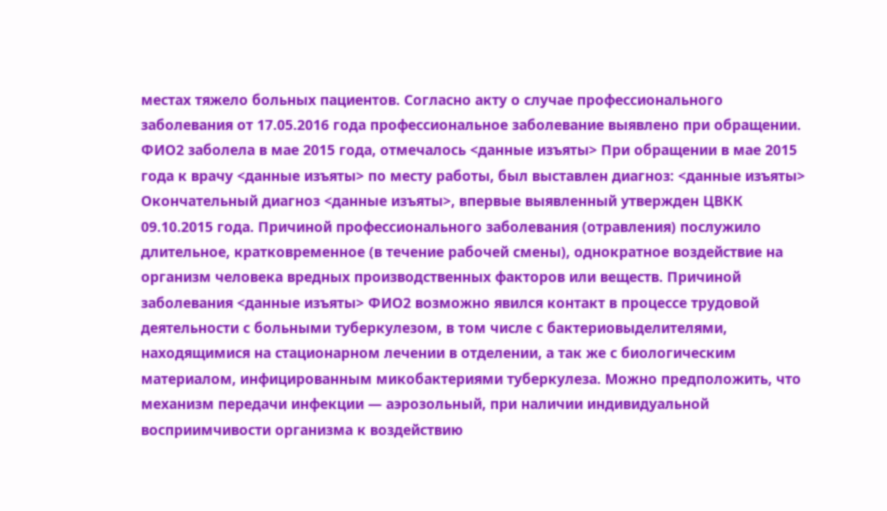местах тяжело больных пациентов. Согласно акту о случае профессионального заболевания от 17.05.2016 года профессиональное заболевание выявлено при обращении. ФИО2 заболела в мае 2015 года, отмечалось <данные изъяты> При обращении в мае 2015 года к врачу <данные изъяты> по месту работы, был выставлен диагноз: <данные изъяты> Окончательный диагноз <данные изъяты>, впервые выявленный утвержден ЦВКК 09.10.2015 года. Причиной профессионального заболевания (отравления) послужило длительное, кратковременное (в течение рабочей смены), однократное воздействие на организм человека вредных производственных факторов или веществ. Причиной заболевания <данные изъяты> ФИО2 возможно явился контакт в процессе трудовой деятельности с больными туберкулезом, в том числе с бактериовыделителями, находящимися на стационарном лечении в отделении, а так же с биологическим материалом, инфицированным микобактериями туберкулеза. Можно предположить, что механизм передачи инфекции — аэрозольный, при наличии индивидуальной восприимчивости организма к воздействию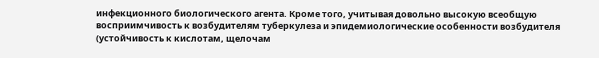инфекционного биологического агента. Кроме того, учитывая довольно высокую всеобщую восприимчивость к возбудителям туберкулеза и эпидемиологические особенности возбудителя (устойчивость к кислотам, щелочам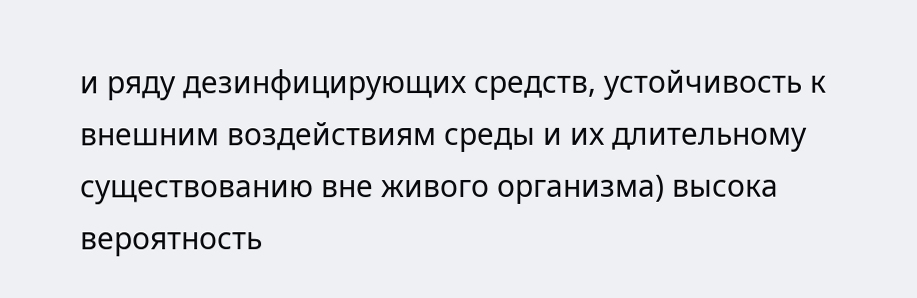и ряду дезинфицирующих средств, устойчивость к внешним воздействиям среды и их длительному существованию вне живого организма) высока вероятность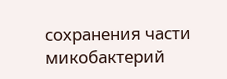сохранения части микобактерий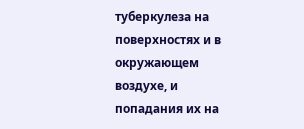туберкулеза на поверхностях и в окружающем воздухе, и попадания их на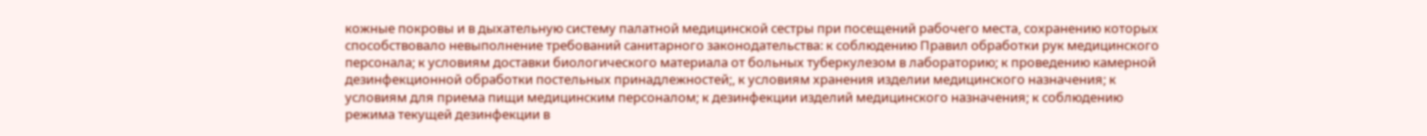кожные покровы и в дыхательную систему палатной медицинской сестры при посещений рабочего места, сохранению которых способствовало невыполнение требований санитарного законодательства: к соблюдению Правил обработки рук медицинского персонала; к условиям доставки биологического материала от больных туберкулезом в лабораторию; к проведению камерной дезинфекционной обработки постельных принадлежностей;, к условиям хранения изделии медицинского назначения; к условиям для приема пищи медицинским персоналом; к дезинфекции изделий медицинского назначения; к соблюдению режима текущей дезинфекции в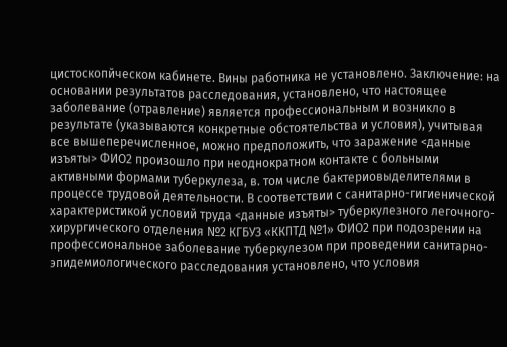цистоскопйческом кабинете. Вины работника не установлено. Заключение: на основании результатов расследования, установлено, что настоящее заболевание (отравление) является профессиональным и возникло в результате (указываются конкретные обстоятельства и условия), учитывая все вышеперечисленное, можно предположить, что заражение <данные изъяты> ФИО2 произошло при неоднократном контакте с больными активными формами туберкулеза, в. том числе бактериовыделителями в процессе трудовой деятельности. В соответствии с санитарно-гигиенической характеристикой условий труда <данные изъяты> туберкулезного легочного-хирургического отделения №2 КГБУЗ «ККПТД №1» ФИО2 при подозрении на профессиональное заболевание туберкулезом при проведении санитарно-эпидемиологического расследования установлено, что условия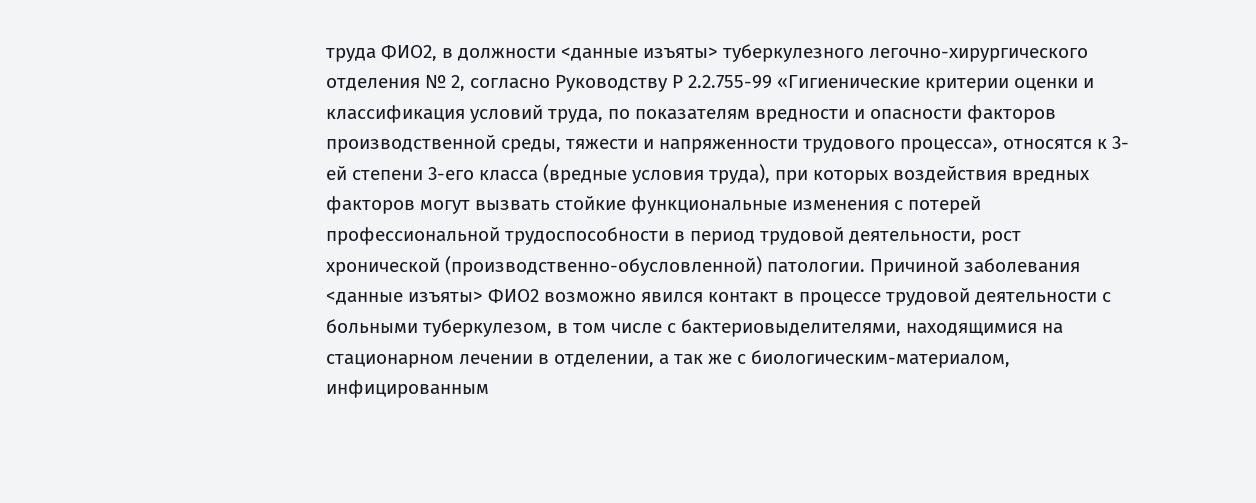труда ФИО2, в должности <данные изъяты> туберкулезного легочно-хирургического отделения № 2, согласно Руководству Р 2.2.755-99 «Гигиенические критерии оценки и классификация условий труда, по показателям вредности и опасности факторов производственной среды, тяжести и напряженности трудового процесса», относятся к 3-ей степени 3-его класса (вредные условия труда), при которых воздействия вредных факторов могут вызвать стойкие функциональные изменения с потерей профессиональной трудоспособности в период трудовой деятельности, рост хронической (производственно-обусловленной) патологии. Причиной заболевания <данные изъяты> ФИО2 возможно явился контакт в процессе трудовой деятельности с больными туберкулезом, в том числе с бактериовыделителями, находящимися на стационарном лечении в отделении, а так же с биологическим-материалом, инфицированным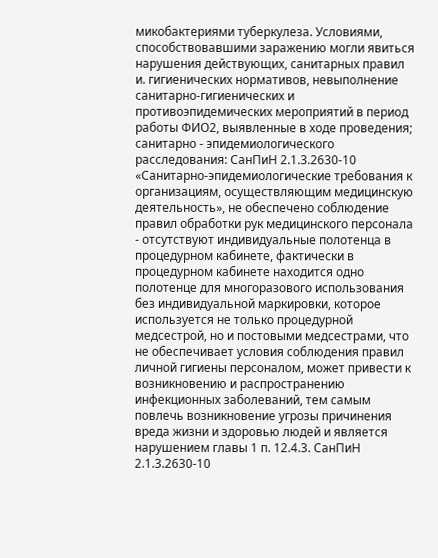микобактериями туберкулеза. Условиями, способствовавшими заражению могли явиться нарушения действующих, санитарных правил и. гигиенических нормативов, невыполнение санитарно-гигиенических и противоэпидемических мероприятий в период работы ФИО2, выявленные в ходе проведения; санитарно - эпидемиологического расследования: СанПиН 2.1.3.2630-10 «Санитарно-эпидемиологические требования к организациям, осуществляющим медицинскую деятельность», не обеспечено соблюдение правил обработки рук медицинского персонала - отсутствуют индивидуальные полотенца в процедурном кабинете, фактически в процедурном кабинете находится одно полотенце для многоразового использования без индивидуальной маркировки, которое используется не только процедурной медсестрой, но и постовыми медсестрами, что не обеспечивает условия соблюдения правил личной гигиены персоналом, может привести к возникновению и распространению инфекционных заболеваний, тем самым повлечь возникновение угрозы причинения вреда жизни и здоровью людей и является нарушением главы 1 п. 12.4.3. СанПиН 2.1.3.2630-10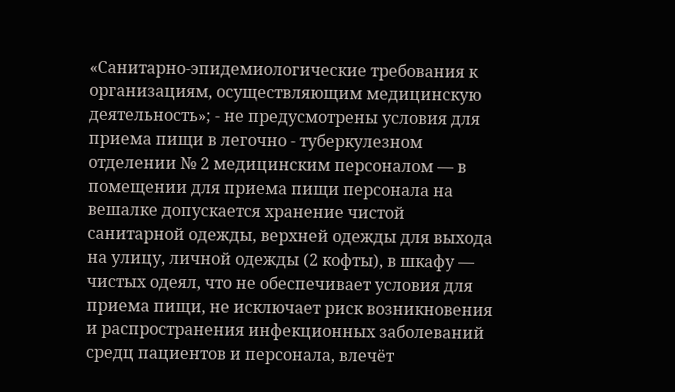«Санитарно-эпидемиологические требования к организациям, осуществляющим медицинскую деятельность»; - не предусмотрены условия для приема пищи в легочно - туберкулезном отделении № 2 медицинским персоналом — в помещении для приема пищи персонала на вешалке допускается хранение чистой санитарной одежды, верхней одежды для выхода на улицу, личной одежды (2 кофты), в шкафу — чистых одеял, что не обеспечивает условия для приема пищи, не исключает риск возникновения и распространения инфекционных заболеваний средц пациентов и персонала, влечёт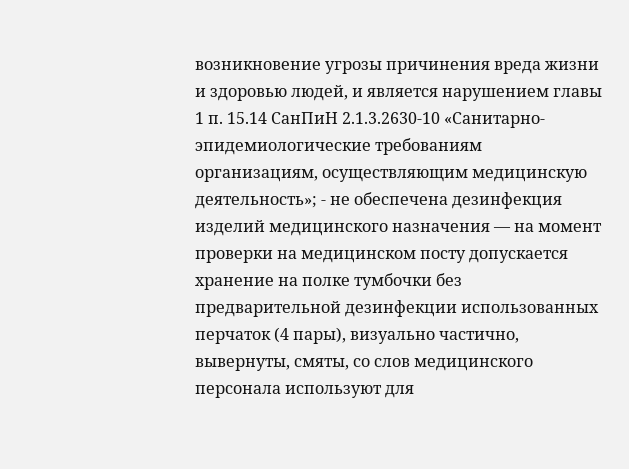возникновение угрозы причинения вреда жизни и здоровью людей, и является нарушением главы 1 п. 15.14 СанПиН 2.1.3.2630-10 «Санитарно-эпидемиологические требованиям организациям, осуществляющим медицинскую деятельность»; - не обеспечена дезинфекция изделий медицинского назначения — на момент проверки на медицинском посту допускается хранение на полке тумбочки без предварительной дезинфекции использованных перчаток (4 пары), визуально частично, вывернуты, смяты, со слов медицинского персонала используют для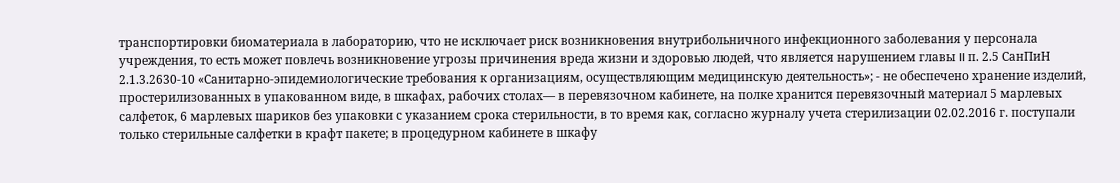транспортировки биоматериала в лабораторию, что не исключает риск возникновения внутрибольничного инфекционного заболевания у персонала учреждения, то есть может повлечь возникновение угрозы причинения вреда жизни и здоровью людей, что является нарушением главы II п. 2.5 СанПиН 2.1.3.2630-10 «Санитарно-эпидемиологические требования к организациям, осуществляющим медицинскую деятельность»; - не обеспечено хранение изделий, простерилизованных в упакованном виде, в шкафах, рабочих столах— в перевязочном кабинете, на полке хранится перевязочный материал 5 марлевых салфеток, 6 марлевых шариков без упаковки с указанием срока стерильности, в то время как, согласно журналу учета стерилизации 02.02.2016 г. поступали только стерильные салфетки в крафт пакете; в процедурном кабинете в шкафу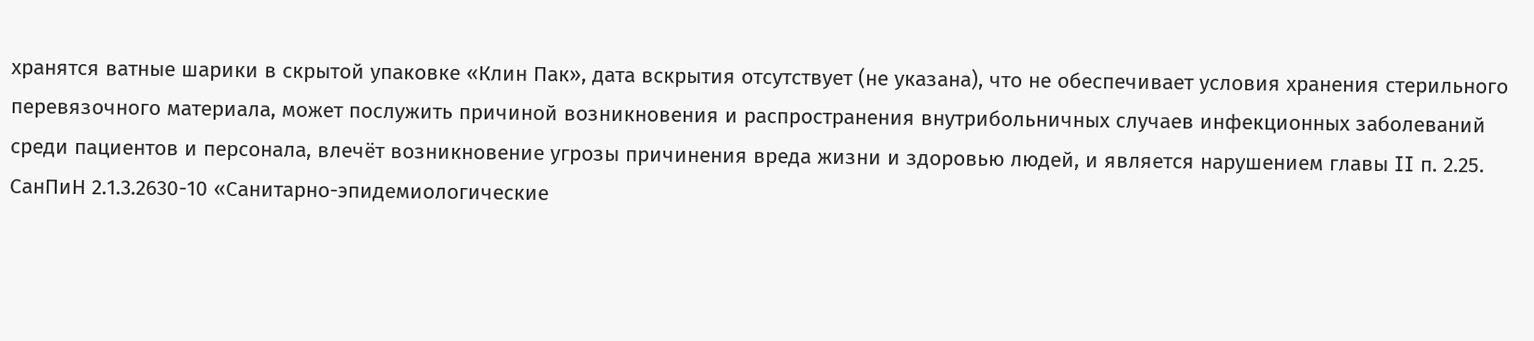хранятся ватные шарики в скрытой упаковке «Клин Пак», дата вскрытия отсутствует (не указана), что не обеспечивает условия хранения стерильного перевязочного материала, может послужить причиной возникновения и распространения внутрибольничных случаев инфекционных заболеваний среди пациентов и персонала, влечёт возникновение угрозы причинения вреда жизни и здоровью людей, и является нарушением главы II п. 2.25. СанПиН 2.1.3.2630-10 «Санитарно-эпидемиологические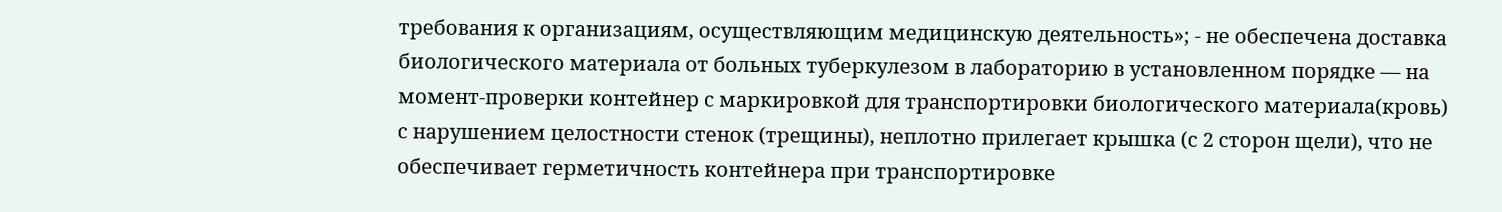требования к организациям, осуществляющим медицинскую деятельность»; - не обеспечена доставка биологического материала от больных туберкулезом в лабораторию в установленном порядке — на момент-проверки контейнер с маркировкой для транспортировки биологического материала(кровь) с нарушением целостности стенок (трещины), неплотно прилегает крышка (с 2 сторон щели), что не обеспечивает герметичность контейнера при транспортировке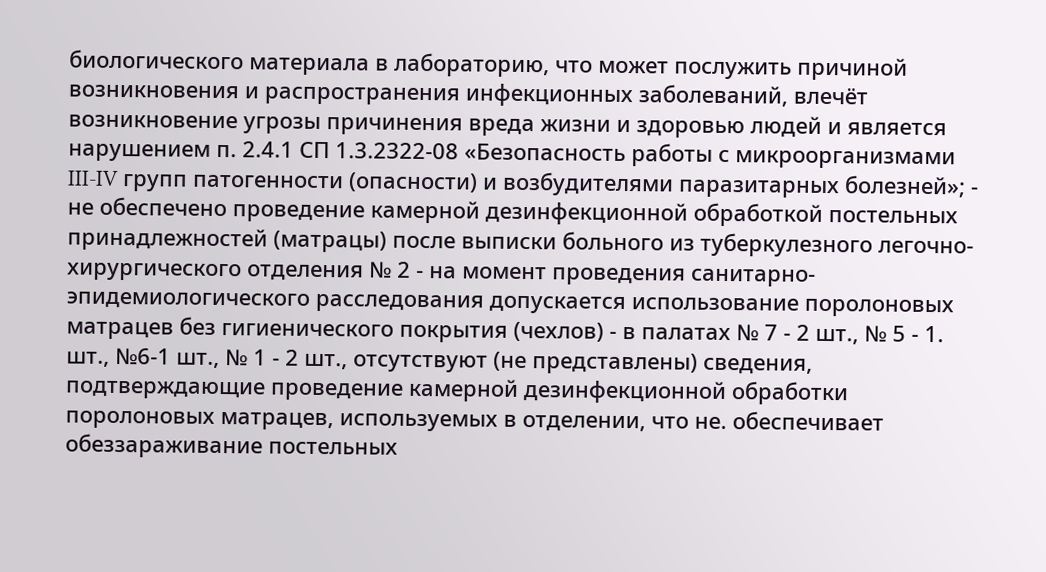биологического материала в лабораторию, что может послужить причиной возникновения и распространения инфекционных заболеваний, влечёт возникновение угрозы причинения вреда жизни и здоровью людей и является нарушением п. 2.4.1 СП 1.3.2322-08 «Безопасность работы с микроорганизмами III-IV групп патогенности (опасности) и возбудителями паразитарных болезней»; - не обеспечено проведение камерной дезинфекционной обработкой постельных принадлежностей (матрацы) после выписки больного из туберкулезного легочно-хирургического отделения № 2 - на момент проведения санитарно-эпидемиологического расследования допускается использование поролоновых матрацев без гигиенического покрытия (чехлов) - в палатах № 7 - 2 шт., № 5 - 1. шт., №6-1 шт., № 1 - 2 шт., отсутствуют (не представлены) сведения, подтверждающие проведение камерной дезинфекционной обработки поролоновых матрацев, используемых в отделении, что не. обеспечивает обеззараживание постельных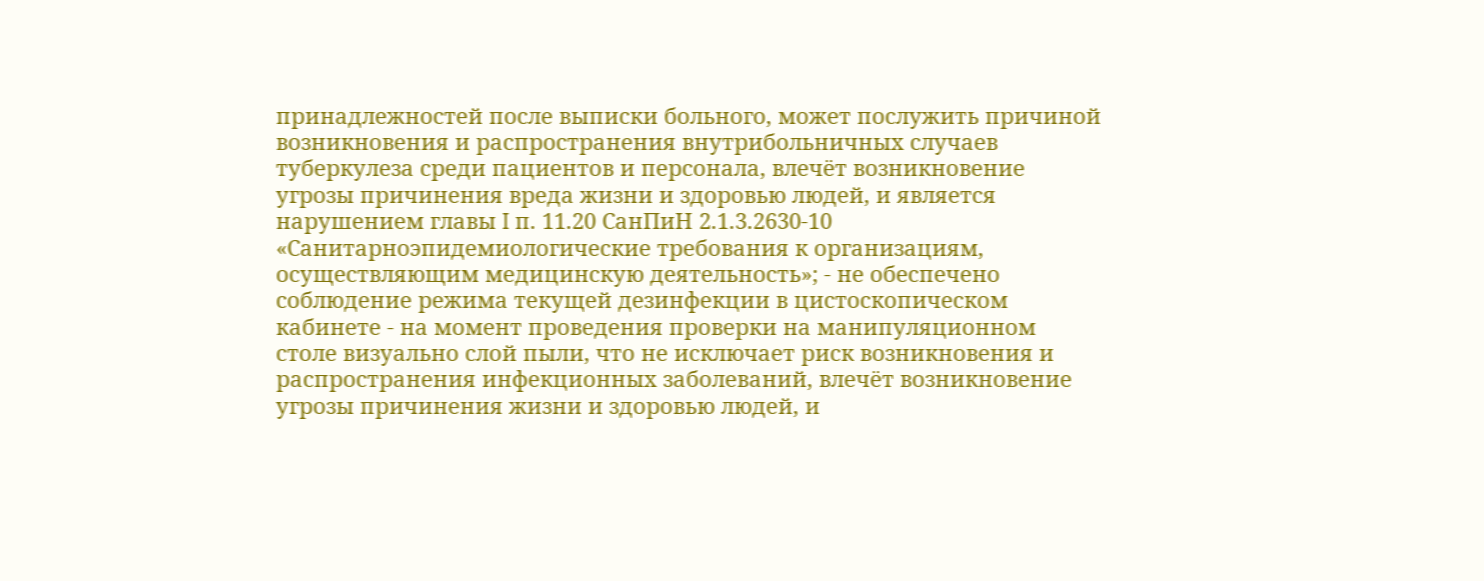принадлежностей после выписки больного, может послужить причиной возникновения и распространения внутрибольничных случаев туберкулеза среди пациентов и персонала, влечёт возникновение угрозы причинения вреда жизни и здоровью людей, и является нарушением главы I п. 11.20 СанПиН 2.1.3.2630-10 «Санитарноэпидемиологические требования к организациям, осуществляющим медицинскую деятельность»; - не обеспечено соблюдение режима текущей дезинфекции в цистоскопическом кабинете - на момент проведения проверки на манипуляционном столе визуально слой пыли, что не исключает риск возникновения и распространения инфекционных заболеваний, влечёт возникновение угрозы причинения жизни и здоровью людей, и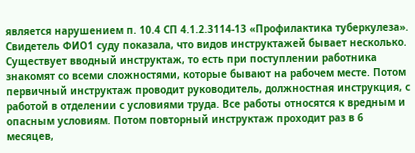является нарушением п. 10.4 СП 4.1.2.3114-13 «Профилактика туберкулеза». Свидетель ФИО1 суду показала, что видов инструктажей бывает несколько. Существует вводный инструктаж, то есть при поступлении работника знакомят со всеми сложностями, которые бывают на рабочем месте. Потом первичный инструктаж проводит руководитель, должностная инструкция, с работой в отделении с условиями труда. Все работы относятся к вредным и опасным условиям. Потом повторный инструктаж проходит раз в 6 месяцев,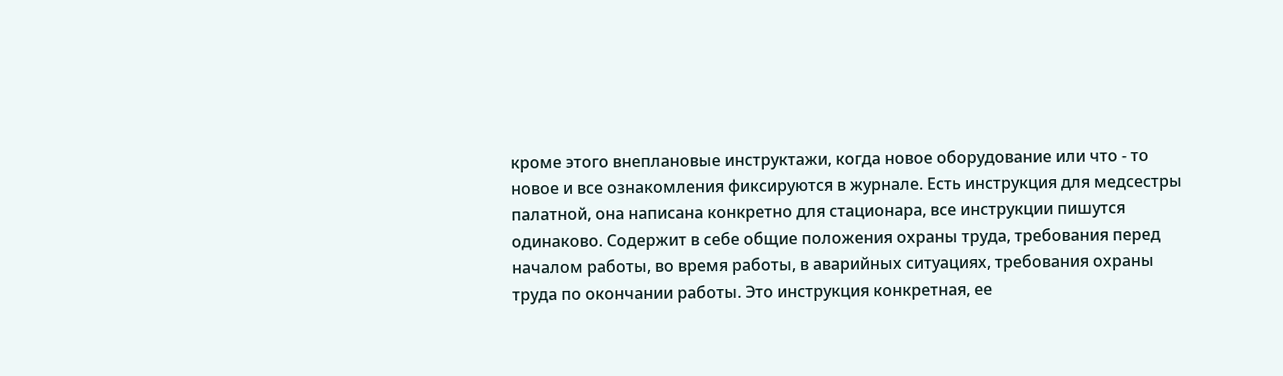кроме этого внеплановые инструктажи, когда новое оборудование или что - то новое и все ознакомления фиксируются в журнале. Есть инструкция для медсестры палатной, она написана конкретно для стационара, все инструкции пишутся одинаково. Содержит в себе общие положения охраны труда, требования перед началом работы, во время работы, в аварийных ситуациях, требования охраны труда по окончании работы. Это инструкция конкретная, ее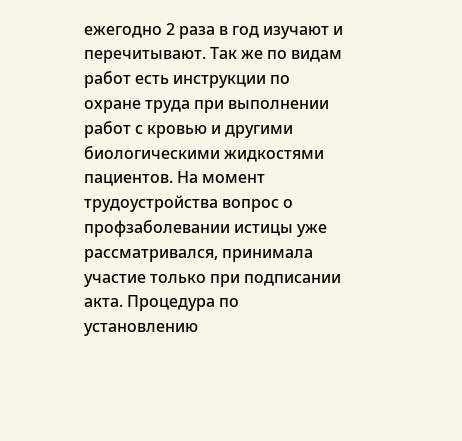ежегодно 2 раза в год изучают и перечитывают. Так же по видам работ есть инструкции по охране труда при выполнении работ с кровью и другими биологическими жидкостями пациентов. На момент трудоустройства вопрос о профзаболевании истицы уже рассматривался, принимала участие только при подписании акта. Процедура по установлению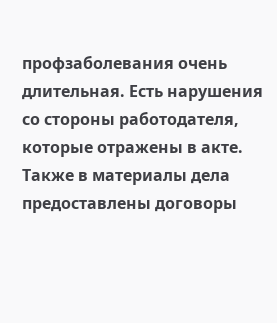профзаболевания очень длительная. Есть нарушения со стороны работодателя, которые отражены в акте. Также в материалы дела предоставлены договоры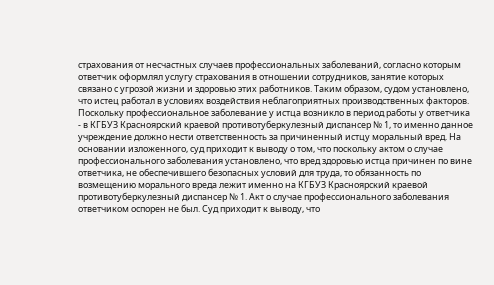страхования от несчастных случаев профессиональных заболеваний, согласно которым ответчик оформлял услугу страхования в отношении сотрудников, занятие которых связано с угрозой жизни и здоровью этих работников. Таким образом, судом установлено, что истец работал в условиях воздействия неблагоприятных производственных факторов. Поскольку профессиональное заболевание у истца возникло в период работы у ответчика - в КГБУЗ Красноярский краевой противотуберкулезный диспансер № 1, то именно данное учреждение должно нести ответственность за причиненный истцу моральный вред. На основании изложенного, суд приходит к выводу о том, что поскольку актом о случае профессионального заболевания установлено, что вред здоровью истца причинен по вине ответчика, не обеспечившего безопасных условий для труда, то обязанность по возмещению морального вреда лежит именно на КГБУЗ Красноярский краевой противотуберкулезный диспансер № 1. Акт о случае профессионального заболевания ответчиком оспорен не был. Суд приходит к выводу, что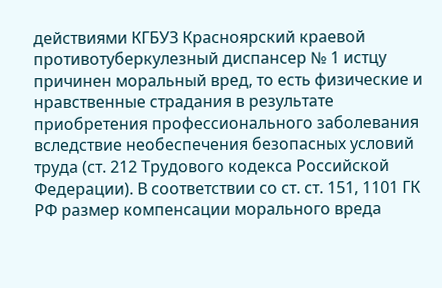действиями КГБУЗ Красноярский краевой противотуберкулезный диспансер № 1 истцу причинен моральный вред, то есть физические и нравственные страдания в результате приобретения профессионального заболевания вследствие необеспечения безопасных условий труда (ст. 212 Трудового кодекса Российской Федерации). В соответствии со ст. ст. 151, 1101 ГК РФ размер компенсации морального вреда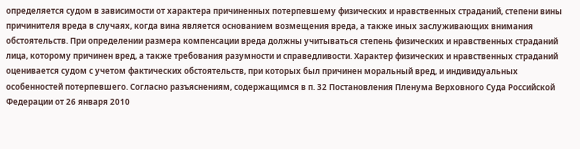определяется судом в зависимости от характера причиненных потерпевшему физических и нравственных страданий, степени вины причинителя вреда в случаях, когда вина является основанием возмещения вреда, а также иных заслуживающих внимания обстоятельств. При определении размера компенсации вреда должны учитываться степень физических и нравственных страданий лица, которому причинен вред, а также требования разумности и справедливости. Характер физических и нравственных страданий оценивается судом с учетом фактических обстоятельств, при которых был причинен моральный вред, и индивидуальных особенностей потерпевшего. Согласно разъяснениям, содержащимся в п. 32 Постановления Пленума Верховного Суда Российской Федерации от 26 января 2010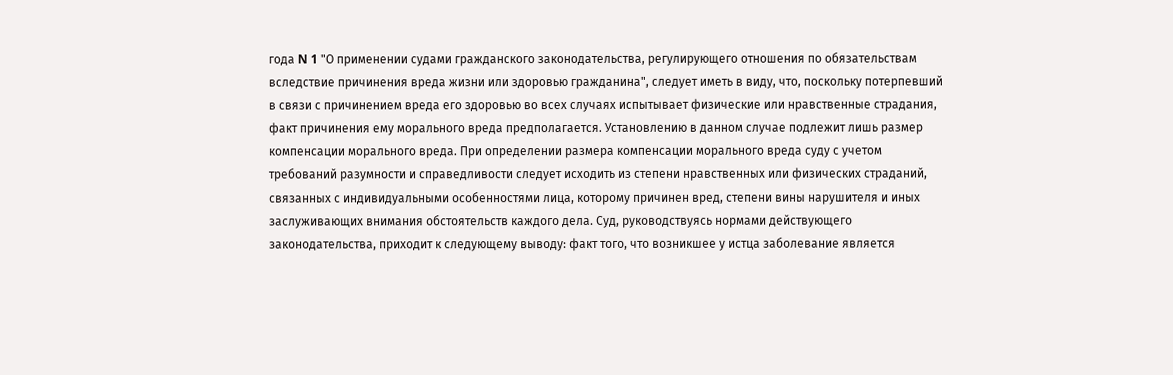года N 1 "О применении судами гражданского законодательства, регулирующего отношения по обязательствам вследствие причинения вреда жизни или здоровью гражданина", следует иметь в виду, что, поскольку потерпевший в связи с причинением вреда его здоровью во всех случаях испытывает физические или нравственные страдания, факт причинения ему морального вреда предполагается. Установлению в данном случае подлежит лишь размер компенсации морального вреда. При определении размера компенсации морального вреда суду с учетом требований разумности и справедливости следует исходить из степени нравственных или физических страданий, связанных с индивидуальными особенностями лица, которому причинен вред, степени вины нарушителя и иных заслуживающих внимания обстоятельств каждого дела. Суд, руководствуясь нормами действующего законодательства, приходит к следующему выводу: факт того, что возникшее у истца заболевание является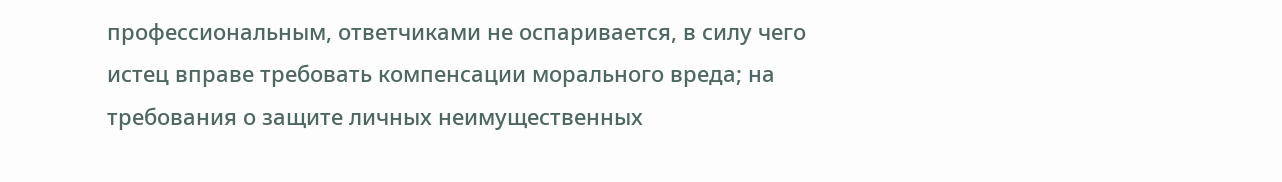профессиональным, ответчиками не оспаривается, в силу чего истец вправе требовать компенсации морального вреда; на требования о защите личных неимущественных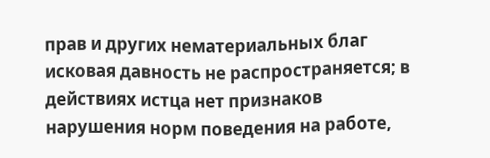прав и других нематериальных благ исковая давность не распространяется; в действиях истца нет признаков нарушения норм поведения на работе,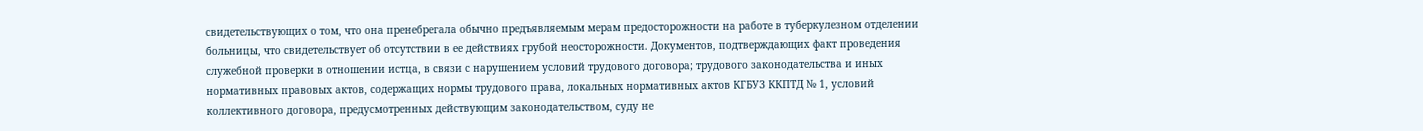свидетельствующих о том, что она пренебрегала обычно предъявляемым мерам предосторожности на работе в туберкулезном отделении больницы, что свидетельствует об отсутствии в ее действиях грубой неосторожности. Документов, подтверждающих факт проведения служебной проверки в отношении истца, в связи с нарушением условий трудового договора; трудового законодательства и иных нормативных правовых актов, содержащих нормы трудового права, локальных нормативных актов КГБУЗ ККПТД № 1, условий коллективного договора, предусмотренных действующим законодательством, суду не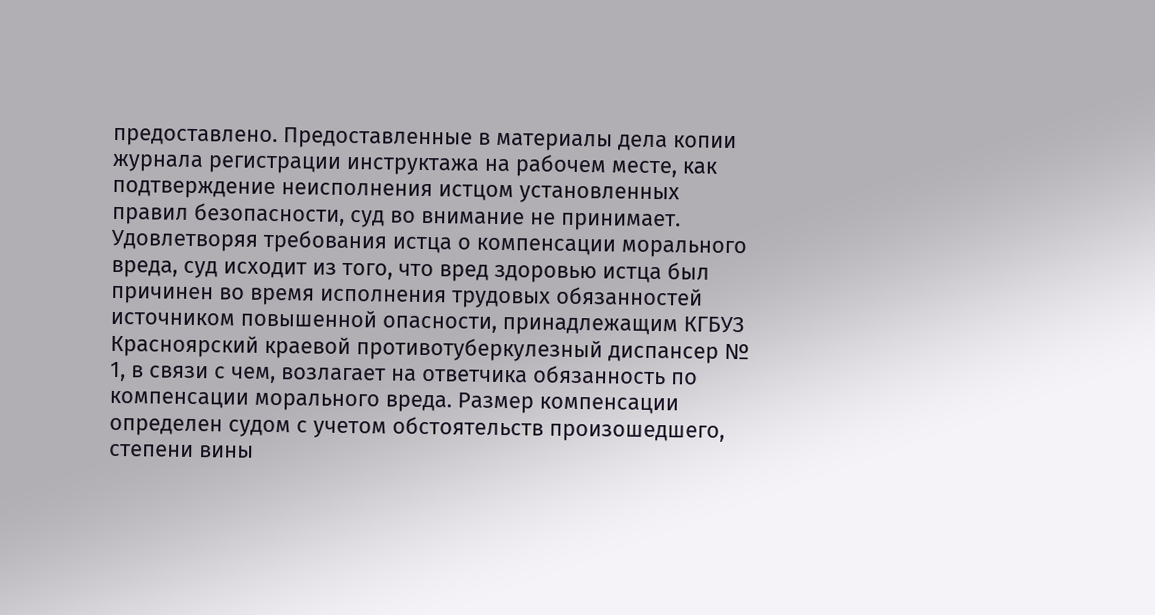предоставлено. Предоставленные в материалы дела копии журнала регистрации инструктажа на рабочем месте, как подтверждение неисполнения истцом установленных правил безопасности, суд во внимание не принимает. Удовлетворяя требования истца о компенсации морального вреда, суд исходит из того, что вред здоровью истца был причинен во время исполнения трудовых обязанностей источником повышенной опасности, принадлежащим КГБУЗ Красноярский краевой противотуберкулезный диспансер № 1, в связи с чем, возлагает на ответчика обязанность по компенсации морального вреда. Размер компенсации определен судом с учетом обстоятельств произошедшего, степени вины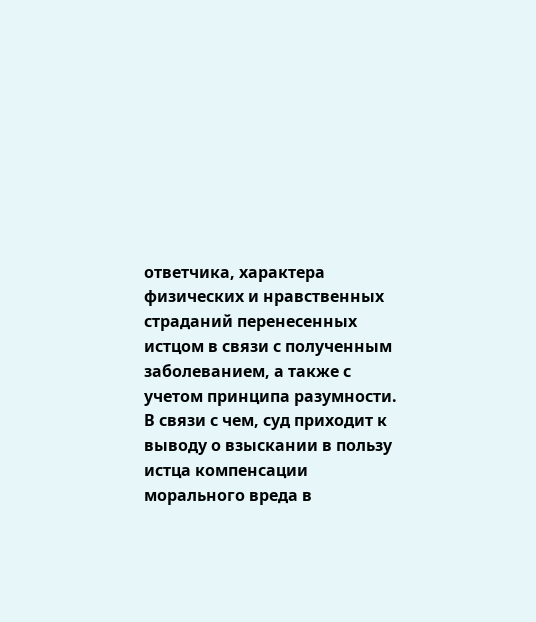ответчика, характера физических и нравственных страданий перенесенных истцом в связи с полученным заболеванием, а также с учетом принципа разумности. В связи с чем, суд приходит к выводу о взыскании в пользу истца компенсации морального вреда в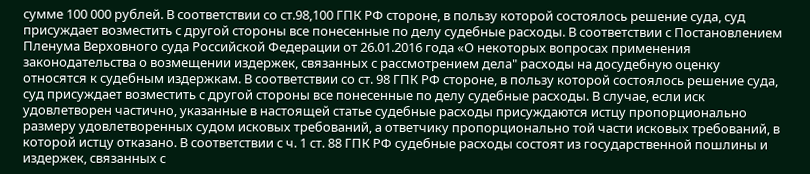сумме 100 000 рублей. В соответствии со ст.98,100 ГПК РФ стороне, в пользу которой состоялось решение суда, суд присуждает возместить с другой стороны все понесенные по делу судебные расходы. В соответствии с Постановлением Пленума Верховного суда Российской Федерации от 26.01.2016 года «О некоторых вопросах применения законодательства о возмещении издержек, связанных с рассмотрением дела" расходы на досудебную оценку относятся к судебным издержкам. В соответствии со ст. 98 ГПК РФ стороне, в пользу которой состоялось решение суда, суд присуждает возместить с другой стороны все понесенные по делу судебные расходы. В случае, если иск удовлетворен частично, указанные в настоящей статье судебные расходы присуждаются истцу пропорционально размеру удовлетворенных судом исковых требований, а ответчику пропорционально той части исковых требований, в которой истцу отказано. В соответствии с ч. 1 ст. 88 ГПК РФ судебные расходы состоят из государственной пошлины и издержек, связанных с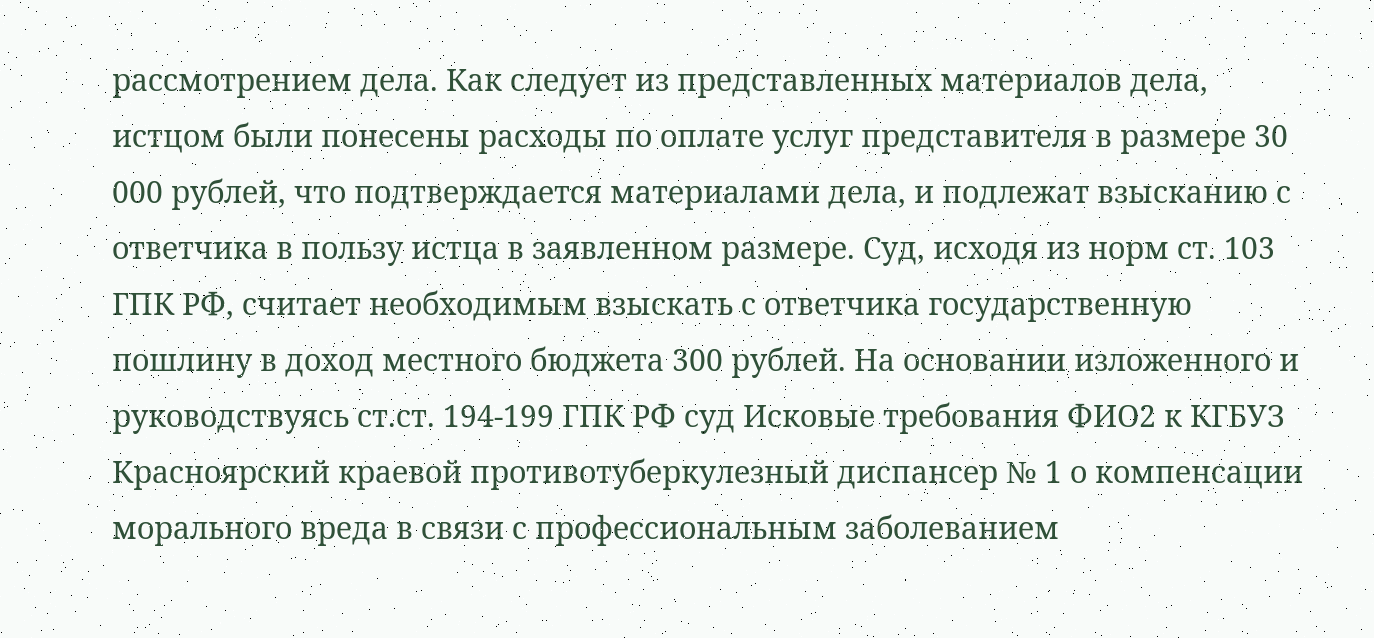рассмотрением дела. Как следует из представленных материалов дела, истцом были понесены расходы по оплате услуг представителя в размере 30 000 рублей, что подтверждается материалами дела, и подлежат взысканию с ответчика в пользу истца в заявленном размере. Суд, исходя из норм ст. 103 ГПК РФ, считает необходимым взыскать с ответчика государственную пошлину в доход местного бюджета 300 рублей. На основании изложенного и руководствуясь ст.ст. 194-199 ГПК РФ суд Исковые требования ФИО2 к КГБУЗ Красноярский краевой противотуберкулезный диспансер № 1 о компенсации морального вреда в связи с профессиональным заболеванием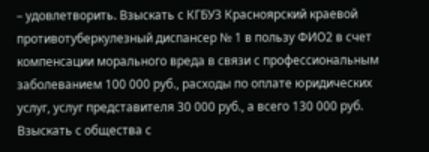– удовлетворить. Взыскать с КГБУЗ Красноярский краевой противотуберкулезный диспансер № 1 в пользу ФИО2 в счет компенсации морального вреда в связи с профессиональным заболеванием 100 000 руб., расходы по оплате юридических услуг, услуг представителя 30 000 руб., а всего 130 000 руб. Взыскать с общества с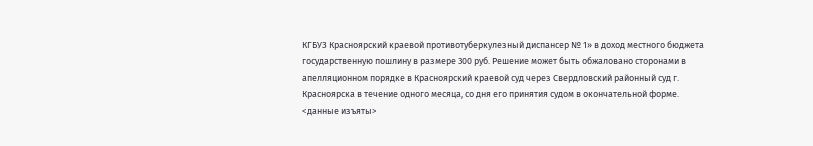КГБУЗ Красноярский краевой противотуберкулезный диспансер № 1» в доход местного бюджета государственную пошлину в размере 300 руб. Решение может быть обжаловано сторонами в апелляционном порядке в Красноярский краевой суд через Свердловский районный суд г. Красноярска в течение одного месяца, со дня его принятия судом в окончательной форме. <данные изъяты>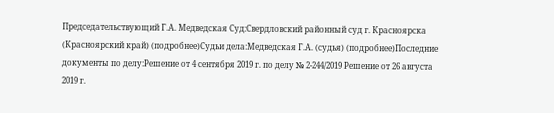Председательствующий Г.А. Медведская Суд:Свердловский районный суд г. Красноярска (Красноярский край) (подробнее)Судьи дела:Медведская Г.А. (судья) (подробнее)Последние документы по делу:Решение от 4 сентября 2019 г. по делу № 2-244/2019 Решение от 26 августа 2019 г.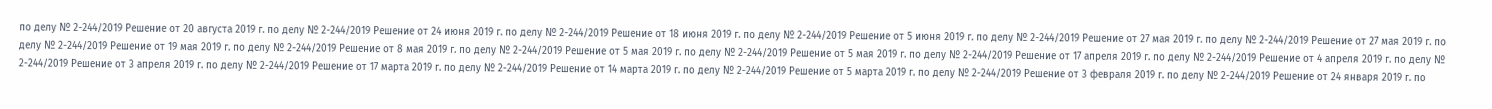по делу № 2-244/2019 Решение от 20 августа 2019 г. по делу № 2-244/2019 Решение от 24 июня 2019 г. по делу № 2-244/2019 Решение от 18 июня 2019 г. по делу № 2-244/2019 Решение от 5 июня 2019 г. по делу № 2-244/2019 Решение от 27 мая 2019 г. по делу № 2-244/2019 Решение от 27 мая 2019 г. по делу № 2-244/2019 Решение от 19 мая 2019 г. по делу № 2-244/2019 Решение от 8 мая 2019 г. по делу № 2-244/2019 Решение от 5 мая 2019 г. по делу № 2-244/2019 Решение от 5 мая 2019 г. по делу № 2-244/2019 Решение от 17 апреля 2019 г. по делу № 2-244/2019 Решение от 4 апреля 2019 г. по делу № 2-244/2019 Решение от 3 апреля 2019 г. по делу № 2-244/2019 Решение от 17 марта 2019 г. по делу № 2-244/2019 Решение от 14 марта 2019 г. по делу № 2-244/2019 Решение от 5 марта 2019 г. по делу № 2-244/2019 Решение от 3 февраля 2019 г. по делу № 2-244/2019 Решение от 24 января 2019 г. по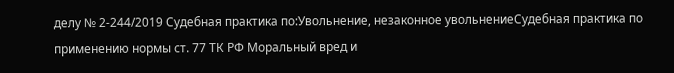делу № 2-244/2019 Судебная практика по:Увольнение, незаконное увольнениеСудебная практика по применению нормы ст. 77 ТК РФ Моральный вред и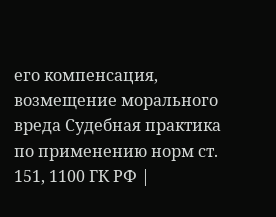его компенсация, возмещение морального вреда Судебная практика по применению норм ст. 151, 1100 ГК РФ |